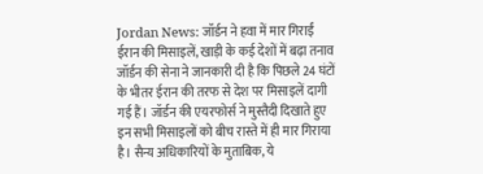Jordan News: जॉर्डन ने हवा में मार गिराईं ईरान की मिसाइलें, खाड़ी के कई देशों में बढ़ा तनाव
जॉर्डन की सेना ने जानकारी दी है कि पिछले 24 घंटों के भीतर ईरान की तरफ से देश पर मिसाइलें दागी गई हैं। जॉर्डन की एयरफोर्स ने मुस्तैदी दिखाते हुए इन सभी मिसाइलों को बीच रास्ते में ही मार गिराया है। सैन्य अधिकारियों के मुताबिक, ये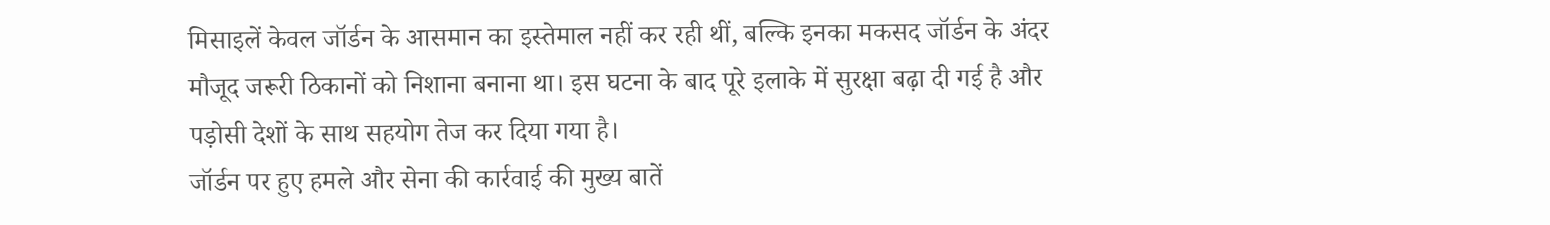मिसाइलें केवल जॉर्डन के आसमान का इस्तेमाल नहीं कर रही थीं, बल्कि इनका मकसद जॉर्डन के अंदर मौजूद जरूरी ठिकानों को निशाना बनाना था। इस घटना के बाद पूरे इलाके में सुरक्षा बढ़ा दी गई है और पड़ोसी देशों के साथ सहयोग तेज कर दिया गया है।
जॉर्डन पर हुए हमले और सेना की कार्रवाई की मुख्य बातें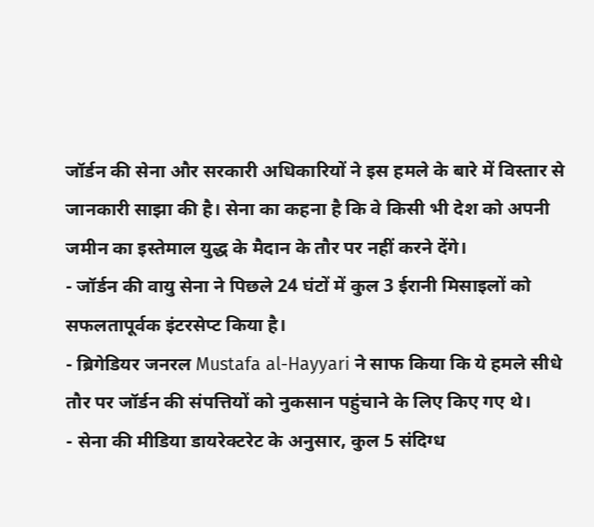जॉर्डन की सेना और सरकारी अधिकारियों ने इस हमले के बारे में विस्तार से जानकारी साझा की है। सेना का कहना है कि वे किसी भी देश को अपनी जमीन का इस्तेमाल युद्ध के मैदान के तौर पर नहीं करने देंगे।
- जॉर्डन की वायु सेना ने पिछले 24 घंटों में कुल 3 ईरानी मिसाइलों को सफलतापूर्वक इंटरसेप्ट किया है।
- ब्रिगेडियर जनरल Mustafa al-Hayyari ने साफ किया कि ये हमले सीधे तौर पर जॉर्डन की संपत्तियों को नुकसान पहुंचाने के लिए किए गए थे।
- सेना की मीडिया डायरेक्टरेट के अनुसार, कुल 5 संदिग्ध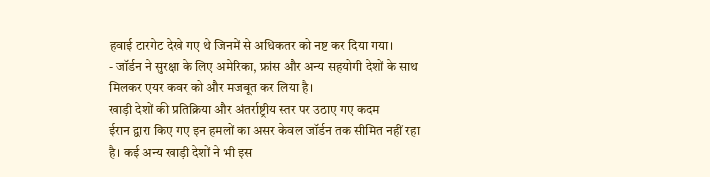हवाई टारगेट देखे गए थे जिनमें से अधिकतर को नष्ट कर दिया गया।
- जॉर्डन ने सुरक्षा के लिए अमेरिका, फ्रांस और अन्य सहयोगी देशों के साथ मिलकर एयर कवर को और मजबूत कर लिया है।
खाड़ी देशों की प्रतिक्रिया और अंतर्राष्ट्रीय स्तर पर उठाए गए कदम
ईरान द्वारा किए गए इन हमलों का असर केवल जॉर्डन तक सीमित नहीं रहा है। कई अन्य खाड़ी देशों ने भी इस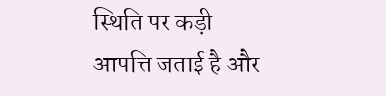स्थिति पर कड़ी आपत्ति जताई है और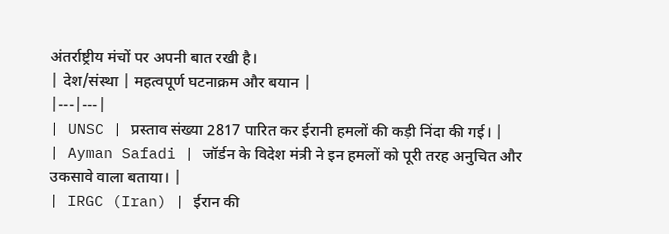अंतर्राष्ट्रीय मंचों पर अपनी बात रखी है।
| देश/संस्था | महत्वपूर्ण घटनाक्रम और बयान |
|---|---|
| UNSC | प्रस्ताव संख्या 2817 पारित कर ईरानी हमलों की कड़ी निंदा की गई। |
| Ayman Safadi | जॉर्डन के विदेश मंत्री ने इन हमलों को पूरी तरह अनुचित और उकसावे वाला बताया। |
| IRGC (Iran) | ईरान की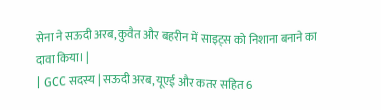सेना ने सऊदी अरब, कुवैत और बहरीन में साइट्स को निशाना बनाने का दावा किया। |
| GCC सदस्य | सऊदी अरब, यूएई और कतर सहित 6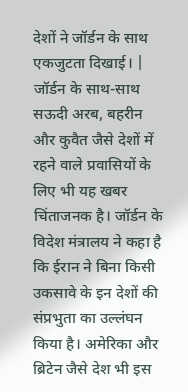देशों ने जॉर्डन के साथ एकजुटता दिखाई। |
जॉर्डन के साथ-साथ सऊदी अरब, बहरीन और कुवैत जैसे देशों में रहने वाले प्रवासियों के लिए भी यह खबर चिंताजनक है। जॉर्डन के विदेश मंत्रालय ने कहा है कि ईरान ने बिना किसी उकसावे के इन देशों की संप्रभुता का उल्लंघन किया है। अमेरिका और ब्रिटेन जैसे देश भी इस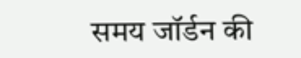समय जॉर्डन की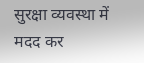सुरक्षा व्यवस्था में मदद कर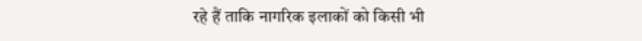रहे हैं ताकि नागरिक इलाकों को किसी भी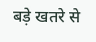बड़े खतरे से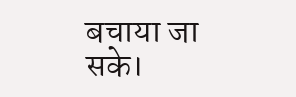बचाया जा सके।